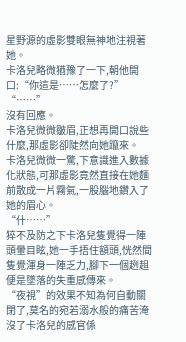星野源的虛影雙眼無神地注視著她。
卡洛兒略微猶豫了一下,朝他開口:“你這是……怎麼了?”
“……”
沒有回應。
卡洛兒微微皺眉,正想再開口說些什麼,那虛影卻陡然向她躥來。
卡洛兒微微一驚,下意識進入數據化狀態,可那虛影竟然直接在她麵前散成一片霧氣,一股腦地鑽入了她的眉心。
“什……”
猝不及防之下卡洛兒隻覺得一陣頭暈目眩,她一手捂住額頭,恍然間隻覺渾身一陣乏力,腳下一個趔趄便是墜落的失重感傳來。
“夜視”的效果不知為何自動關閉了,莫名的宛若溺水般的痛苦淹沒了卡洛兒的感官係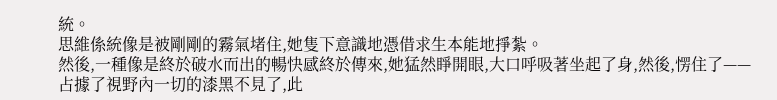統。
思維係統像是被剛剛的霧氣堵住,她隻下意識地憑借求生本能地掙紮。
然後,一種像是終於破水而出的暢快感終於傳來,她猛然睜開眼,大口呼吸著坐起了身,然後,愣住了——
占據了視野內一切的漆黑不見了,此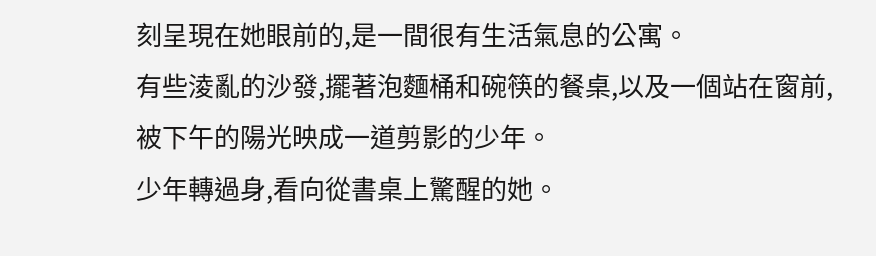刻呈現在她眼前的,是一間很有生活氣息的公寓。
有些淩亂的沙發,擺著泡麵桶和碗筷的餐桌,以及一個站在窗前,被下午的陽光映成一道剪影的少年。
少年轉過身,看向從書桌上驚醒的她。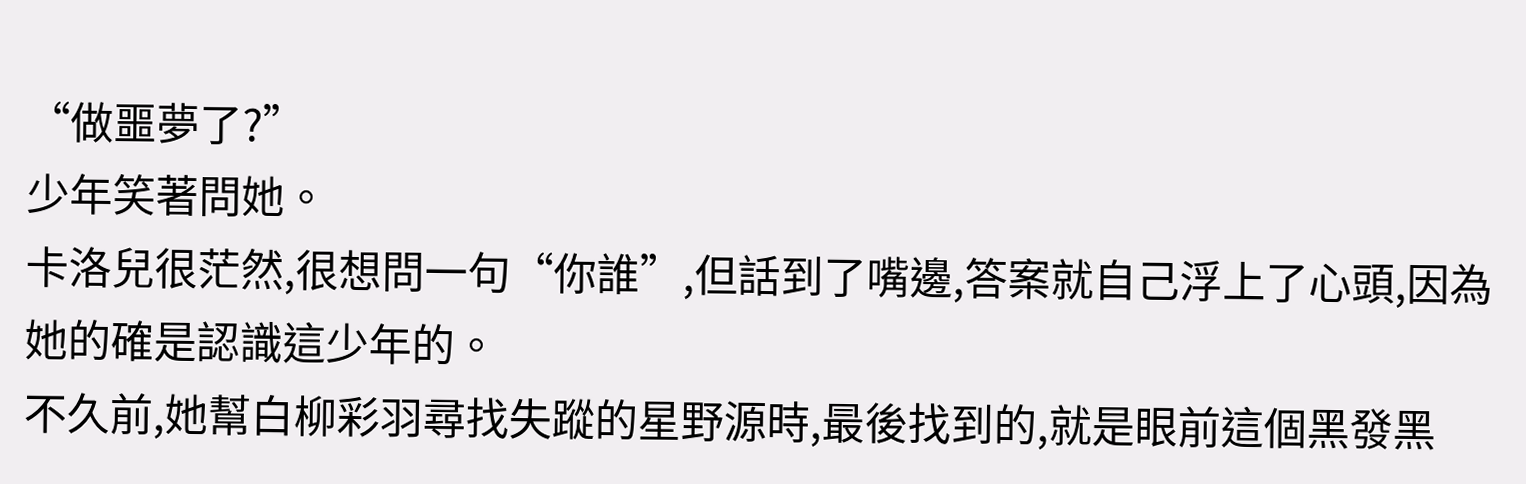“做噩夢了?”
少年笑著問她。
卡洛兒很茫然,很想問一句“你誰”,但話到了嘴邊,答案就自己浮上了心頭,因為她的確是認識這少年的。
不久前,她幫白柳彩羽尋找失蹤的星野源時,最後找到的,就是眼前這個黑發黑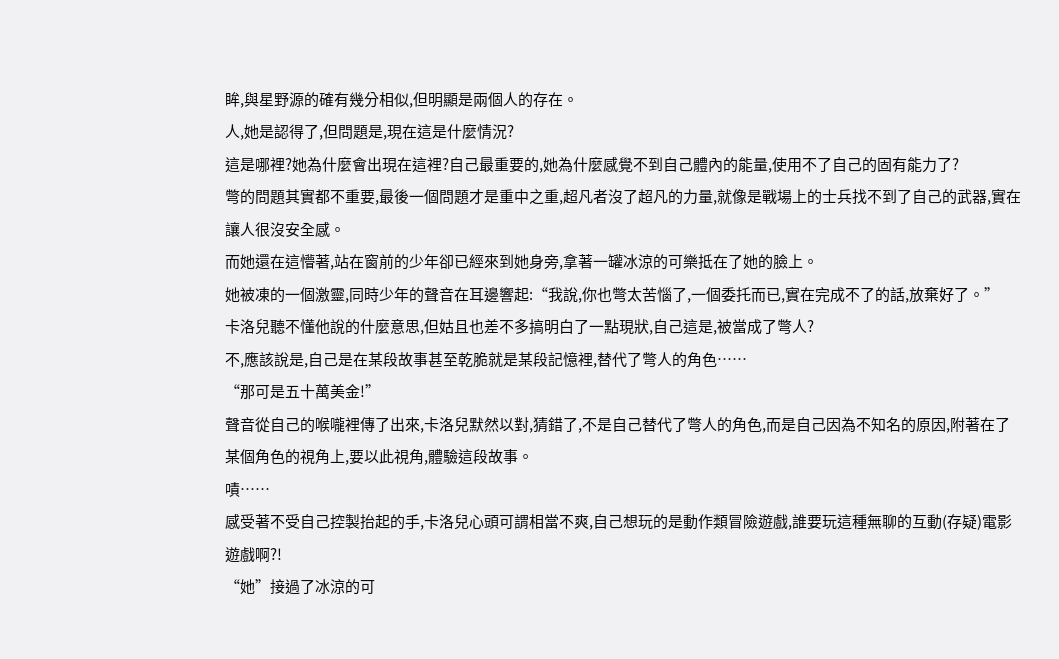眸,與星野源的確有幾分相似,但明顯是兩個人的存在。
人,她是認得了,但問題是,現在這是什麼情況?
這是哪裡?她為什麼會出現在這裡?自己最重要的,她為什麼感覺不到自己體內的能量,使用不了自己的固有能力了?
彆的問題其實都不重要,最後一個問題才是重中之重,超凡者沒了超凡的力量,就像是戰場上的士兵找不到了自己的武器,實在讓人很沒安全感。
而她還在這懵著,站在窗前的少年卻已經來到她身旁,拿著一罐冰涼的可樂抵在了她的臉上。
她被凍的一個激靈,同時少年的聲音在耳邊響起:“我說,你也彆太苦惱了,一個委托而已,實在完成不了的話,放棄好了。”
卡洛兒聽不懂他說的什麼意思,但姑且也差不多搞明白了一點現狀,自己這是,被當成了彆人?
不,應該說是,自己是在某段故事甚至乾脆就是某段記憶裡,替代了彆人的角色……
“那可是五十萬美金!”
聲音從自己的喉嚨裡傳了出來,卡洛兒默然以對,猜錯了,不是自己替代了彆人的角色,而是自己因為不知名的原因,附著在了某個角色的視角上,要以此視角,體驗這段故事。
嘖……
感受著不受自己控製抬起的手,卡洛兒心頭可謂相當不爽,自己想玩的是動作類冒險遊戲,誰要玩這種無聊的互動(存疑)電影遊戲啊?!
“她”接過了冰涼的可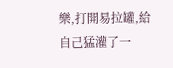樂,打開易拉罐,給自己猛灌了一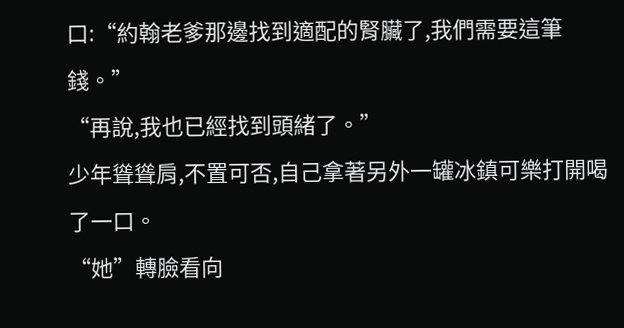口:“約翰老爹那邊找到適配的腎臟了,我們需要這筆錢。”
“再說,我也已經找到頭緒了。”
少年聳聳肩,不置可否,自己拿著另外一罐冰鎮可樂打開喝了一口。
“她”轉臉看向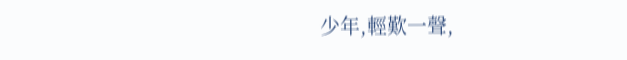少年,輕歎一聲,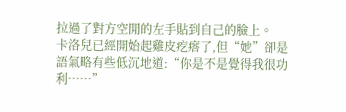拉過了對方空閒的左手貼到自己的臉上。
卡洛兒已經開始起雞皮疙瘩了,但“她”卻是語氣略有些低沉地道:“你是不是覺得我很功利……”